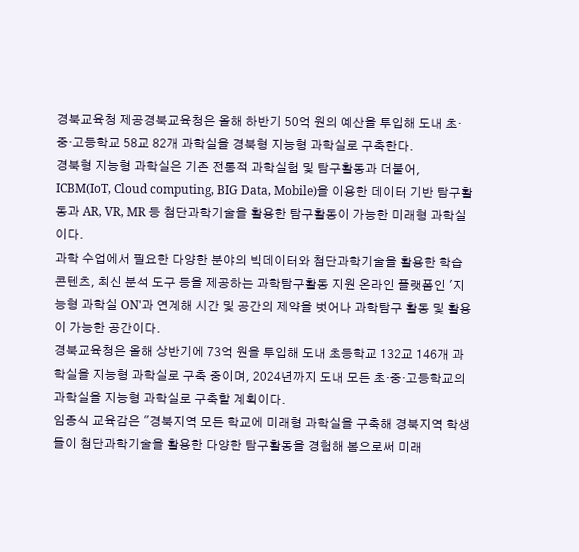경북교육청 제공경북교육청은 올해 하반기 50억 원의 예산을 투입해 도내 초·중·고등학교 58교 82개 과학실을 경북형 지능형 과학실로 구축한다.
경북형 지능형 과학실은 기존 전통적 과학실험 및 탐구활동과 더불어, ICBM(IoT, Cloud computing, BIG Data, Mobile)을 이용한 데이터 기반 탐구활동과 AR, VR, MR 등 첨단과학기술을 활용한 탐구활동이 가능한 미래형 과학실이다.
과학 수업에서 필요한 다양한 분야의 빅데이터와 첨단과학기술을 활용한 학습콘텐츠, 최신 분석 도구 등을 제공하는 과학탐구활동 지원 온라인 플랫폼인 '지능형 과학실 ON'과 연계해 시간 및 공간의 제약을 벗어나 과학탐구 활동 및 활용이 가능한 공간이다.
경북교육청은 올해 상반기에 73억 원을 투입해 도내 초등학교 132교 146개 과학실을 지능형 과학실로 구축 중이며, 2024년까지 도내 모든 초·중·고등학교의 과학실을 지능형 과학실로 구축할 계획이다.
임종식 교육감은 "경북지역 모든 학교에 미래형 과학실을 구축해 경북지역 학생들이 첨단과학기술을 활용한 다양한 탐구활동을 경험해 봄으로써 미래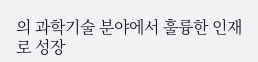의 과학기술 분야에서 훌륭한 인재로 성장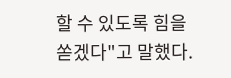할 수 있도록 힘을 쏟겠다"고 말했다.